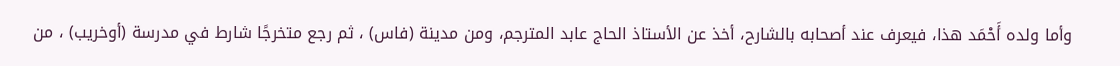وأما ولده أَحْمَد هذا، فيعرف عند أصحابه بالشارح، أخذ عن الأستاذ الحاج عابد المترجم، ومن مدينة (فاس) ، ثم رجع متخرجًا شارط في مدرسة (أوخريب) ، من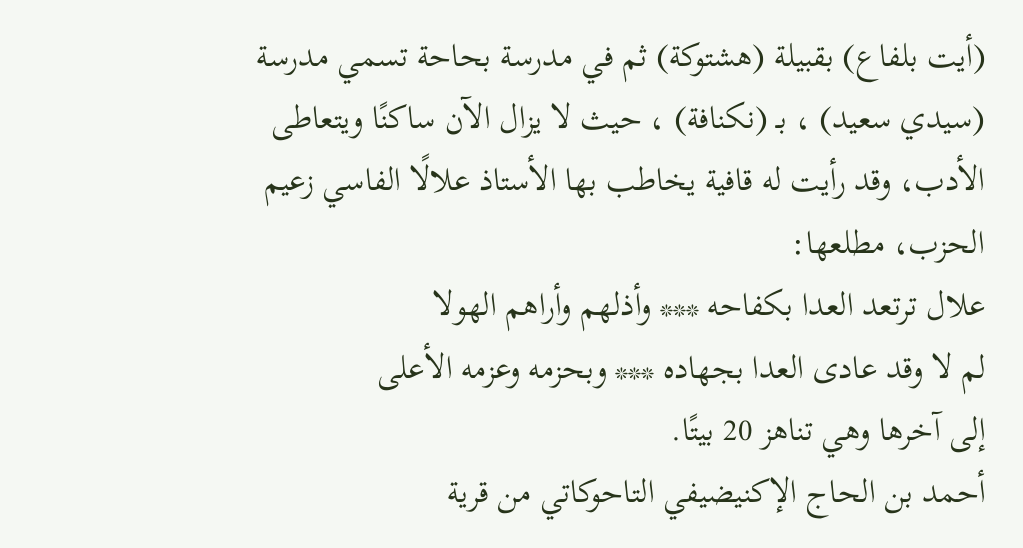(أيت بلفاع) بقبيلة (هشتوكة) ثم في مدرسة بحاحة تسمي مدرسة (سيدي سعيد) ، بـ (نكنافة) ، حيث لا يزال الآن ساكنًا ويتعاطى الأدب، وقد رأيت له قافية يخاطب بها الأستاذ علالًا الفاسي زعيم الحزب، مطلعها:
علال ترتعد العدا بكفاحه *** وأذلهم وأراهم الهولا
لم لا وقد عادى العدا بجهاده *** وبحزمه وعزمه الأعلى
إلى آخرها وهي تناهز 20 بيتًا.
أحمد بن الحاج الإكنيضيفي التاحوكاتي من قرية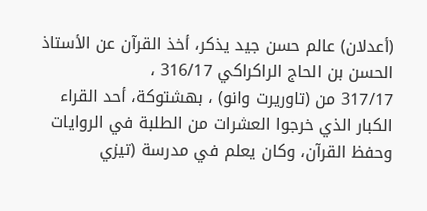(أعدلان) عالم حسن جيد يذكر، أخذ القرآن عن الأستاذ الحسن بن الحاج الراكراكي 316/17 ،
317/17 من (تاوريرت وانو) ، بهشتوكة، أحد القراء الكبار الذي خرجوا العشرات من الطلبة في الروايات وحفظ القرآن، وكان يعلم في مدرسة (تيزي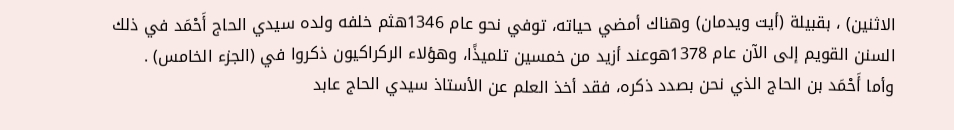الاثنين) ، بقبيلة (أيت ويدمان) وهناك أمضي حياته، توفي نحو عام 1346هثم خلفه ولده سيدي الحاج أَحْمَد في ذلك السنن القويم إلى الآن عام 1378هوعند أزيد من خمسين تلميذًا، وهؤلاء الركراكيون ذكروا في (الجزء الخامس) .
وأما أَحْمَد بن الحاج الذي نحن بصدد ذكره، فقد أخذ العلم عن الأستاذ سيدي الحاج عابد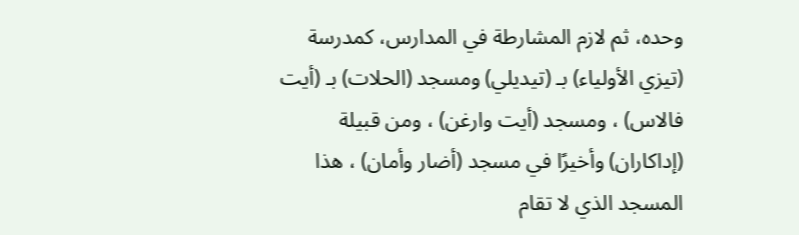وحده، ثم لازم المشارطة في المدارس، كمدرسة (تيزي الأولياء) بـ (تيديلي) ومسجد (الحلات) بـ (أيت فالاس) ، ومسجد (أيت وارغن) ، ومن قبيلة (إداكاران) وأخيرًا في مسجد (أضار وأمان) ، هذا المسجد الذي لا تقام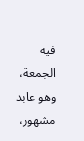فيه الجمعة، وهو عابد مشهور،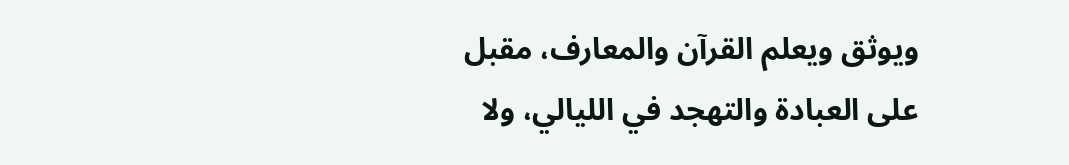ويوثق ويعلم القرآن والمعارف، مقبل على العبادة والتهجد في الليالي، ولا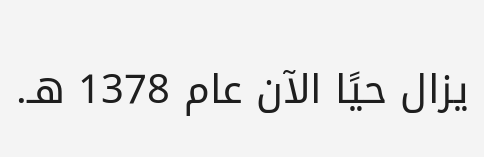يزال حيًا الآن عام 1378 هـ.